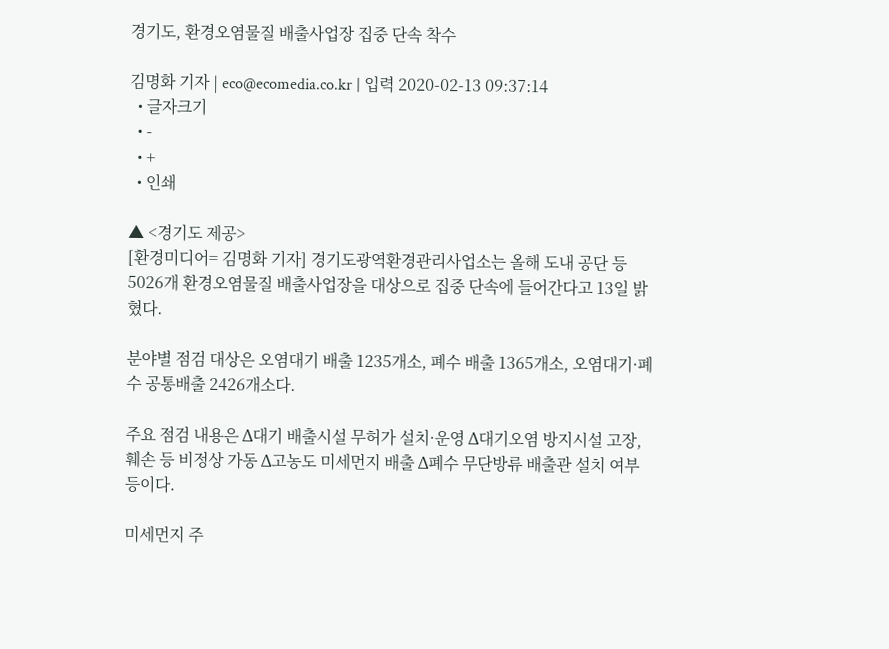경기도, 환경오염물질 배출사업장 집중 단속 착수

김명화 기자 | eco@ecomedia.co.kr | 입력 2020-02-13 09:37:14
  • 글자크기
  • -
  • +
  • 인쇄

▲ <경기도 제공>
[환경미디어= 김명화 기자] 경기도광역환경관리사업소는 올해 도내 공단 등 5026개 환경오염물질 배출사업장을 대상으로 집중 단속에 들어간다고 13일 밝혔다.

분야별 점검 대상은 오염대기 배출 1235개소, 폐수 배출 1365개소, 오염대기·폐수 공통배출 2426개소다.

주요 점검 내용은 Δ대기 배출시설 무허가 설치·운영 Δ대기오염 방지시설 고장, 훼손 등 비정상 가동 Δ고농도 미세먼지 배출 Δ폐수 무단방류 배출관 설치 여부 등이다.

미세먼지 주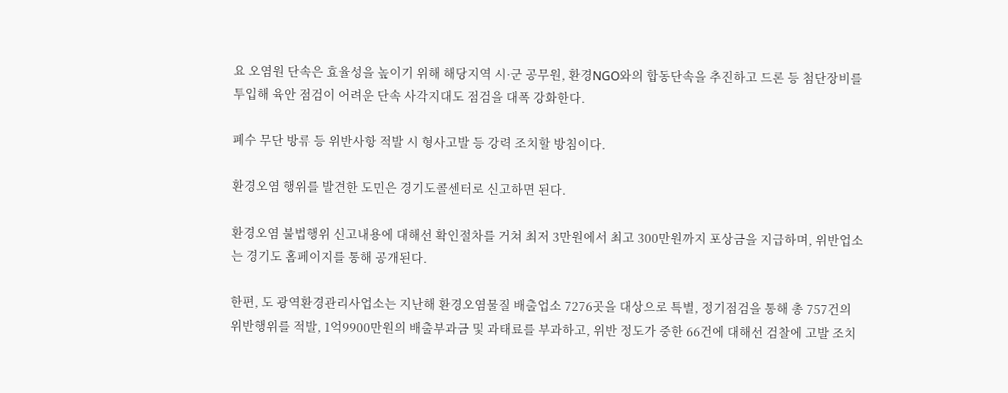요 오염원 단속은 효율성을 높이기 위해 해당지역 시·군 공무원, 환경NGO와의 합동단속을 추진하고 드론 등 첨단장비를 투입해 육안 점검이 어려운 단속 사각지대도 점검을 대폭 강화한다.

폐수 무단 방류 등 위반사항 적발 시 형사고발 등 강력 조치할 방침이다.

환경오염 행위를 발견한 도민은 경기도콜센터로 신고하면 된다.

환경오염 불법행위 신고내용에 대해선 확인절차를 거쳐 최저 3만원에서 최고 300만원까지 포상금을 지급하며, 위반업소는 경기도 홈페이지를 통해 공개된다.

한편, 도 광역환경관리사업소는 지난해 환경오염물질 배출업소 7276곳을 대상으로 특별, 정기점검을 통해 총 757건의 위반행위를 적발, 1억9900만원의 배출부과금 및 과태료를 부과하고, 위반 정도가 중한 66건에 대해선 검찰에 고발 조치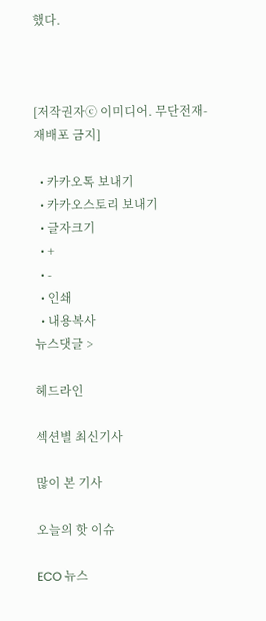했다.



[저작권자ⓒ 이미디어. 무단전재-재배포 금지]

  • 카카오톡 보내기
  • 카카오스토리 보내기
  • 글자크기
  • +
  • -
  • 인쇄
  • 내용복사
뉴스댓글 >

헤드라인

섹션별 최신기사

많이 본 기사

오늘의 핫 이슈

ECO 뉴스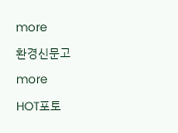more

환경신문고

more

HOT포토